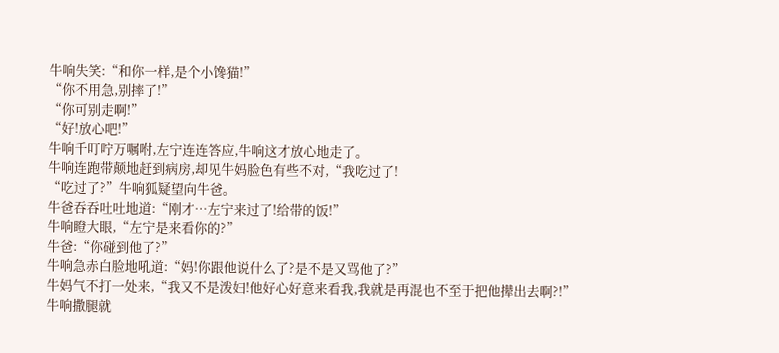牛响失笑:“和你一样,是个小馋猫!”
“你不用急,别摔了!”
“你可别走啊!”
“好!放心吧!”
牛响千叮咛万嘱咐,左宁连连答应,牛响这才放心地走了。
牛响连跑带颠地赶到病房,却见牛妈脸色有些不对,“我吃过了!
“吃过了?”牛响狐疑望向牛爸。
牛爸吞吞吐吐地道:“刚才…左宁来过了!给带的饭!”
牛响瞪大眼,“左宁是来看你的?”
牛爸:“你碰到他了?”
牛响急赤白脸地吼道:“妈!你跟他说什么了?是不是又骂他了?”
牛妈气不打一处来,“我又不是泼妇!他好心好意来看我,我就是再混也不至于把他撵出去啊?!”
牛响撒腿就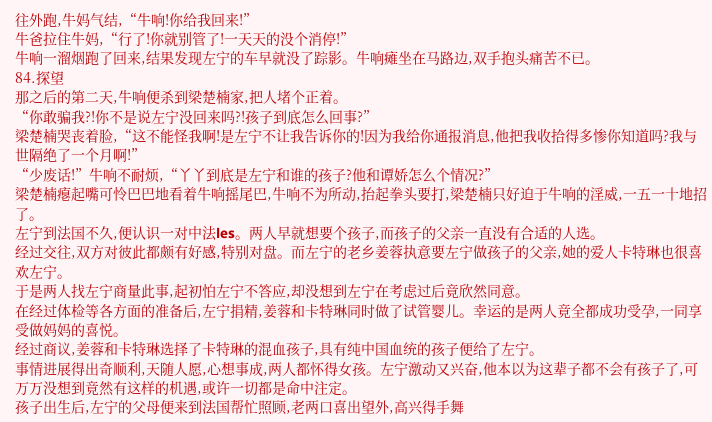往外跑,牛妈气结,“牛响!你给我回来!”
牛爸拉住牛妈,“行了!你就别管了!一天天的没个消停!”
牛响一溜烟跑了回来,结果发现左宁的车早就没了踪影。牛响瘫坐在马路边,双手抱头痛苦不已。
84.探望
那之后的第二天,牛响便杀到梁楚楠家,把人堵个正着。
“你敢骗我?!你不是说左宁没回来吗?!孩子到底怎么回事?”
梁楚楠哭丧着脸,“这不能怪我啊!是左宁不让我告诉你的!因为我给你通报消息,他把我收拾得多惨你知道吗?我与世隔绝了一个月啊!”
“少废话!”牛响不耐烦,“丫丫到底是左宁和谁的孩子?他和谭娇怎么个情况?”
梁楚楠瘪起嘴可怜巴巴地看着牛响摇尾巴,牛响不为所动,抬起拳头要打,梁楚楠只好迫于牛响的淫威,一五一十地招了。
左宁到法国不久,便认识一对中法les。两人早就想要个孩子,而孩子的父亲一直没有合适的人选。
经过交往,双方对彼此都颇有好感,特别对盘。而左宁的老乡姜蓉执意要左宁做孩子的父亲,她的爱人卡特琳也很喜欢左宁。
于是两人找左宁商量此事,起初怕左宁不答应,却没想到左宁在考虑过后竟欣然同意。
在经过体检等各方面的准备后,左宁捐精,姜蓉和卡特琳同时做了试管婴儿。幸运的是两人竟全都成功受孕,一同享受做妈妈的喜悦。
经过商议,姜蓉和卡特琳选择了卡特琳的混血孩子,具有纯中国血统的孩子便给了左宁。
事情进展得出奇顺利,天随人愿,心想事成,两人都怀得女孩。左宁激动又兴奋,他本以为这辈子都不会有孩子了,可万万没想到竟然有这样的机遇,或许一切都是命中注定。
孩子出生后,左宁的父母便来到法国帮忙照顾,老两口喜出望外,高兴得手舞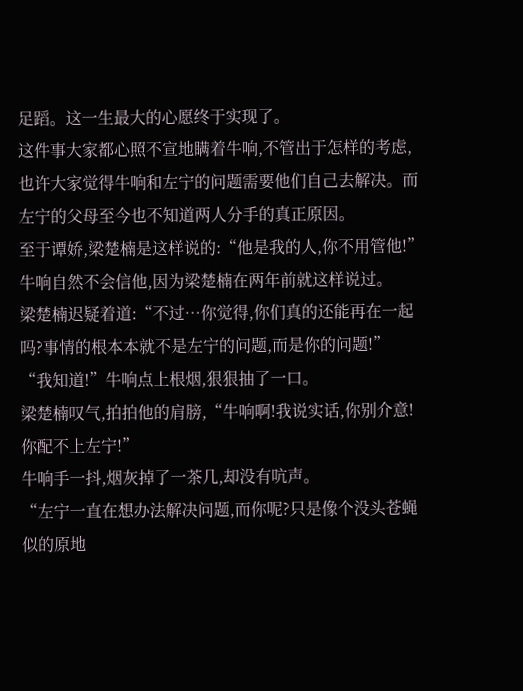足蹈。这一生最大的心愿终于实现了。
这件事大家都心照不宣地瞒着牛响,不管出于怎样的考虑,也许大家觉得牛响和左宁的问题需要他们自己去解决。而左宁的父母至今也不知道两人分手的真正原因。
至于谭娇,梁楚楠是这样说的:“他是我的人,你不用管他!”
牛响自然不会信他,因为梁楚楠在两年前就这样说过。
梁楚楠迟疑着道:“不过…你觉得,你们真的还能再在一起吗?事情的根本本就不是左宁的问题,而是你的问题!”
“我知道!”牛响点上根烟,狠狠抽了一口。
梁楚楠叹气,拍拍他的肩膀,“牛响啊!我说实话,你别介意!你配不上左宁!”
牛响手一抖,烟灰掉了一茶几,却没有吭声。
“左宁一直在想办法解决问题,而你呢?只是像个没头苍蝇似的原地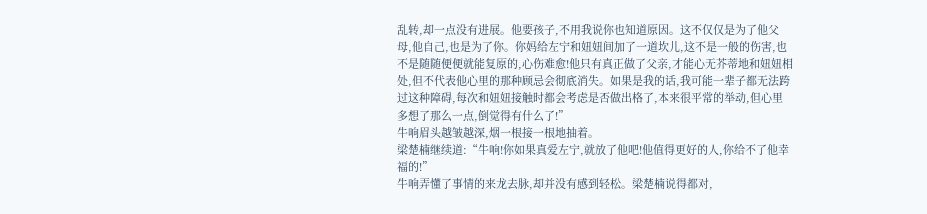乱转,却一点没有进展。他要孩子,不用我说你也知道原因。这不仅仅是为了他父母,他自己,也是为了你。你妈给左宁和妞妞间加了一道坎儿,这不是一般的伤害,也不是随随便便就能复原的,心伤难愈!他只有真正做了父亲,才能心无芥蒂地和妞妞相处,但不代表他心里的那种顾忌会彻底消失。如果是我的话,我可能一辈子都无法跨过这种障碍,每次和妞妞接触时都会考虑是否做出格了,本来很平常的举动,但心里多想了那么一点,倒觉得有什么了!”
牛响眉头越皱越深,烟一根接一根地抽着。
梁楚楠继续道:“牛响!你如果真爱左宁,就放了他吧!他值得更好的人,你给不了他幸福的!”
牛响弄懂了事情的来龙去脉,却并没有感到轻松。梁楚楠说得都对,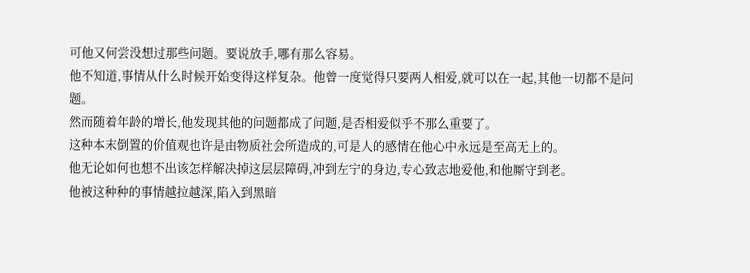可他又何尝没想过那些问题。要说放手,哪有那么容易。
他不知道,事情从什么时候开始变得这样复杂。他曾一度觉得只要两人相爱,就可以在一起,其他一切都不是问题。
然而随着年龄的增长,他发现其他的问题都成了问题,是否相爱似乎不那么重要了。
这种本末倒置的价值观也许是由物质社会所造成的,可是人的感情在他心中永远是至高无上的。
他无论如何也想不出该怎样解决掉这层层障碍,冲到左宁的身边,专心致志地爱他,和他厮守到老。
他被这种种的事情越拉越深,陷入到黑暗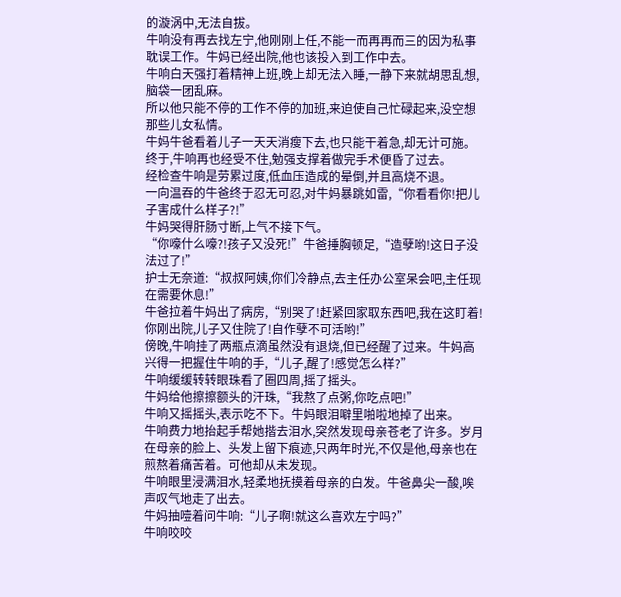的漩涡中,无法自拔。
牛响没有再去找左宁,他刚刚上任,不能一而再再而三的因为私事耽误工作。牛妈已经出院,他也该投入到工作中去。
牛响白天强打着精神上班,晚上却无法入睡,一静下来就胡思乱想,脑袋一团乱麻。
所以他只能不停的工作不停的加班,来迫使自己忙碌起来,没空想那些儿女私情。
牛妈牛爸看着儿子一天天消瘦下去,也只能干着急,却无计可施。
终于,牛响再也经受不住,勉强支撑着做完手术便昏了过去。
经检查牛响是劳累过度,低血压造成的晕倒,并且高烧不退。
一向温吞的牛爸终于忍无可忍,对牛妈暴跳如雷,“你看看你!把儿子害成什么样子?!”
牛妈哭得肝肠寸断,上气不接下气。
“你嚎什么嚎?!孩子又没死!”牛爸捶胸顿足,“造孽哟!这日子没法过了!”
护士无奈道:“叔叔阿姨,你们冷静点,去主任办公室呆会吧,主任现在需要休息!”
牛爸拉着牛妈出了病房,“别哭了!赶紧回家取东西吧,我在这盯着!你刚出院,儿子又住院了!自作孽不可活哟!”
傍晚,牛响挂了两瓶点滴虽然没有退烧,但已经醒了过来。牛妈高兴得一把握住牛响的手,“儿子,醒了!感觉怎么样?”
牛响缓缓转转眼珠看了圈四周,摇了摇头。
牛妈给他擦擦额头的汗珠,“我熬了点粥,你吃点吧!”
牛响又摇摇头,表示吃不下。牛妈眼泪噼里啪啦地掉了出来。
牛响费力地抬起手帮她揩去泪水,突然发现母亲苍老了许多。岁月在母亲的脸上、头发上留下痕迹,只两年时光,不仅是他,母亲也在煎熬着痛苦着。可他却从未发现。
牛响眼里浸满泪水,轻柔地抚摸着母亲的白发。牛爸鼻尖一酸,唉声叹气地走了出去。
牛妈抽噎着问牛响:“儿子啊!就这么喜欢左宁吗?”
牛响咬咬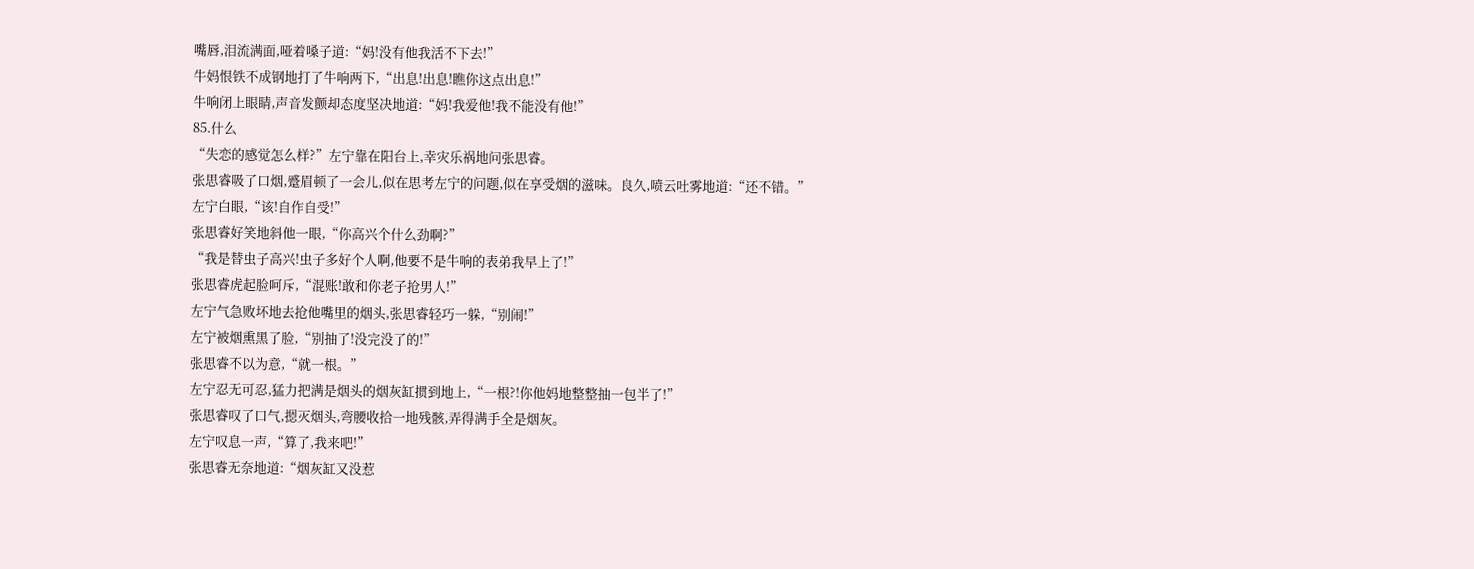嘴唇,泪流满面,哑着嗓子道:“妈!没有他我活不下去!”
牛妈恨铁不成钢地打了牛响两下,“出息!出息!瞧你这点出息!”
牛响闭上眼睛,声音发颤却态度坚决地道:“妈!我爱他!我不能没有他!”
85.什么
“失恋的感觉怎么样?”左宁靠在阳台上,幸灾乐祸地问张思睿。
张思睿吸了口烟,蹙眉顿了一会儿,似在思考左宁的问题,似在享受烟的滋味。良久,喷云吐雾地道:“还不错。”
左宁白眼,“该!自作自受!”
张思睿好笑地斜他一眼,“你高兴个什么劲啊?”
“我是替虫子高兴!虫子多好个人啊,他要不是牛响的表弟我早上了!”
张思睿虎起脸呵斥,“混账!敢和你老子抢男人!”
左宁气急败坏地去抢他嘴里的烟头,张思睿轻巧一躲,“别闹!”
左宁被烟熏黑了脸,“别抽了!没完没了的!”
张思睿不以为意,“就一根。”
左宁忍无可忍,猛力把满是烟头的烟灰缸掼到地上,“一根?!你他妈地整整抽一包半了!”
张思睿叹了口气,摁灭烟头,弯腰收拾一地残骸,弄得满手全是烟灰。
左宁叹息一声,“算了,我来吧!”
张思睿无奈地道:“烟灰缸又没惹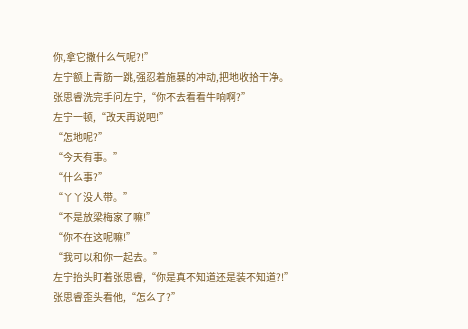你,拿它撒什么气呢?!”
左宁额上青筋一跳,强忍着施暴的冲动,把地收拾干净。
张思睿洗完手问左宁,“你不去看看牛响啊?”
左宁一顿,“改天再说吧!”
“怎地呢?”
“今天有事。”
“什么事?”
“丫丫没人带。”
“不是放梁梅家了嘛!”
“你不在这呢嘛!”
“我可以和你一起去。”
左宁抬头盯着张思睿,“你是真不知道还是装不知道?!”
张思睿歪头看他,“怎么了?”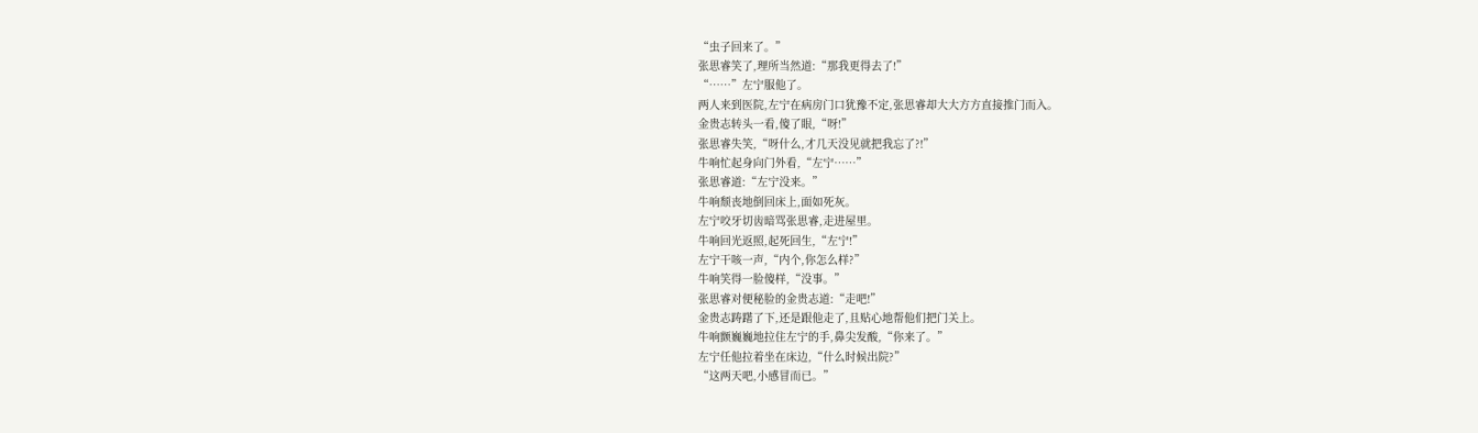“虫子回来了。”
张思睿笑了,理所当然道:“那我更得去了!”
“……”左宁服他了。
两人来到医院,左宁在病房门口犹豫不定,张思睿却大大方方直接推门而入。
金贵志转头一看,傻了眼,“呀!”
张思睿失笑,“呀什么,才几天没见就把我忘了?!”
牛响忙起身向门外看,“左宁……”
张思睿道:“左宁没来。”
牛响颓丧地倒回床上,面如死灰。
左宁咬牙切齿暗骂张思睿,走进屋里。
牛响回光返照,起死回生,“左宁!”
左宁干咳一声,“内个,你怎么样?”
牛响笑得一脸傻样,“没事。”
张思睿对便秘脸的金贵志道:“走吧!”
金贵志踌躇了下,还是跟他走了,且贴心地帮他们把门关上。
牛响颤巍巍地拉住左宁的手,鼻尖发酸,“你来了。”
左宁任他拉着坐在床边,“什么时候出院?”
“这两天吧,小感冒而已。”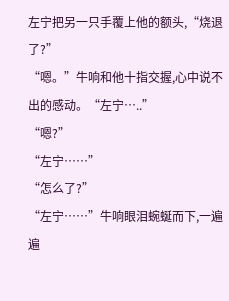左宁把另一只手覆上他的额头,“烧退了?”
“嗯。”牛响和他十指交握,心中说不出的感动。“左宁…..”
“嗯?”
“左宁……”
“怎么了?”
“左宁……”牛响眼泪蜿蜒而下,一遍遍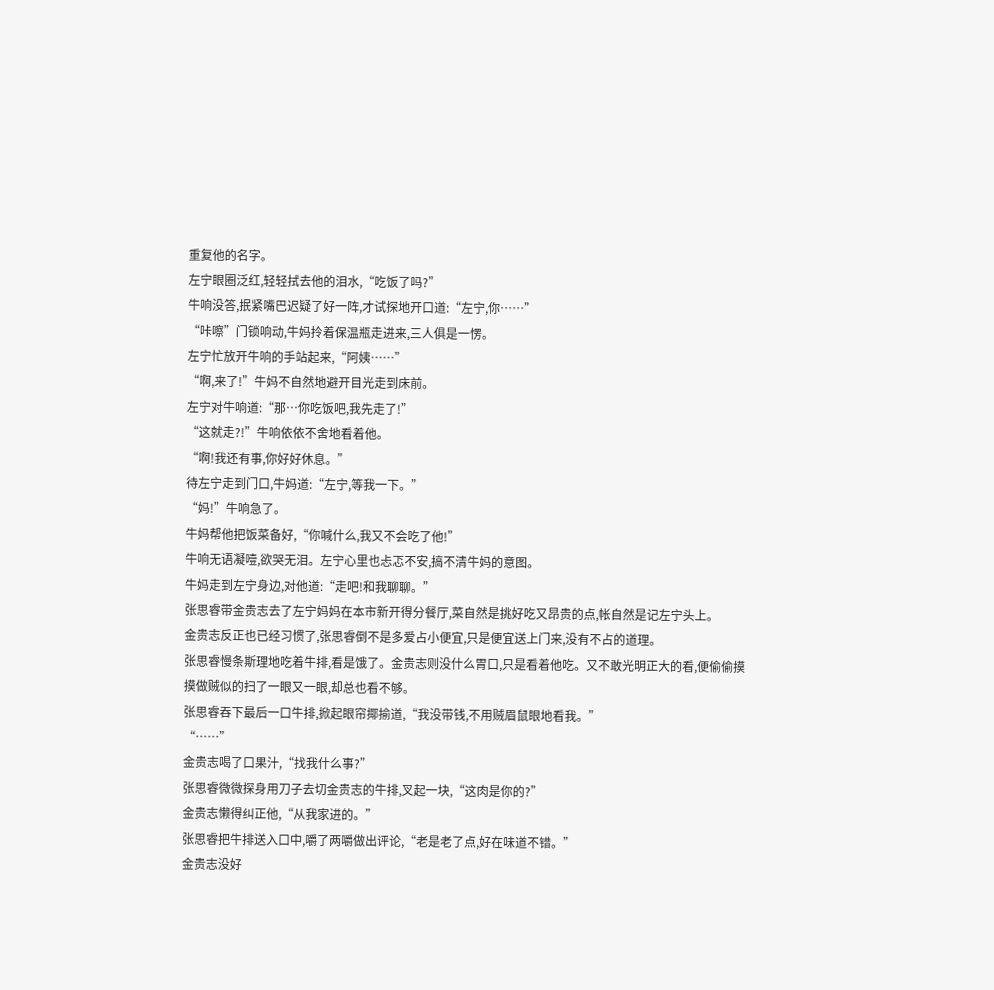重复他的名字。
左宁眼圈泛红,轻轻拭去他的泪水,“吃饭了吗?”
牛响没答,抿紧嘴巴迟疑了好一阵,才试探地开口道:“左宁,你……”
“咔嚓”门锁响动,牛妈拎着保温瓶走进来,三人俱是一愣。
左宁忙放开牛响的手站起来,“阿姨……”
“啊,来了!”牛妈不自然地避开目光走到床前。
左宁对牛响道:“那…你吃饭吧,我先走了!”
“这就走?!”牛响依依不舍地看着他。
“啊!我还有事,你好好休息。”
待左宁走到门口,牛妈道:“左宁,等我一下。”
“妈!”牛响急了。
牛妈帮他把饭菜备好,“你喊什么,我又不会吃了他!”
牛响无语凝噎,欲哭无泪。左宁心里也忐忑不安,搞不清牛妈的意图。
牛妈走到左宁身边,对他道:“走吧!和我聊聊。”
张思睿带金贵志去了左宁妈妈在本市新开得分餐厅,菜自然是挑好吃又昂贵的点,帐自然是记左宁头上。
金贵志反正也已经习惯了,张思睿倒不是多爱占小便宜,只是便宜送上门来,没有不占的道理。
张思睿慢条斯理地吃着牛排,看是饿了。金贵志则没什么胃口,只是看着他吃。又不敢光明正大的看,便偷偷摸摸做贼似的扫了一眼又一眼,却总也看不够。
张思睿吞下最后一口牛排,掀起眼帘揶揄道,“我没带钱,不用贼眉鼠眼地看我。”
“……”
金贵志喝了口果汁,“找我什么事?”
张思睿微微探身用刀子去切金贵志的牛排,叉起一块,“这肉是你的?”
金贵志懒得纠正他,“从我家进的。”
张思睿把牛排送入口中,嚼了两嚼做出评论,“老是老了点,好在味道不错。”
金贵志没好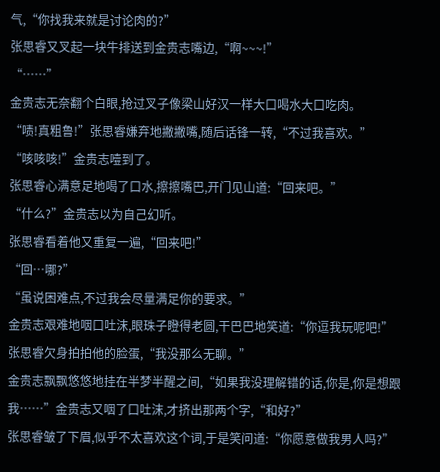气,“你找我来就是讨论肉的?”
张思睿又叉起一块牛排送到金贵志嘴边,“啊~~~!”
“……”
金贵志无奈翻个白眼,抢过叉子像梁山好汉一样大口喝水大口吃肉。
“啧!真粗鲁!”张思睿嫌弃地撇撇嘴,随后话锋一转,“不过我喜欢。”
“咳咳咳!”金贵志噎到了。
张思睿心满意足地喝了口水,擦擦嘴巴,开门见山道:“回来吧。”
“什么?”金贵志以为自己幻听。
张思睿看着他又重复一遍,“回来吧!”
“回…哪?”
“虽说困难点,不过我会尽量满足你的要求。”
金贵志艰难地咽口吐沫,眼珠子瞪得老圆,干巴巴地笑道:“你逗我玩呢吧!”
张思睿欠身拍拍他的脸蛋,“我没那么无聊。”
金贵志飘飘悠悠地挂在半梦半醒之间,“如果我没理解错的话,你是,你是想跟我……”金贵志又咽了口吐沫,才挤出那两个字,“和好?”
张思睿皱了下眉,似乎不太喜欢这个词,于是笑问道:“你愿意做我男人吗?”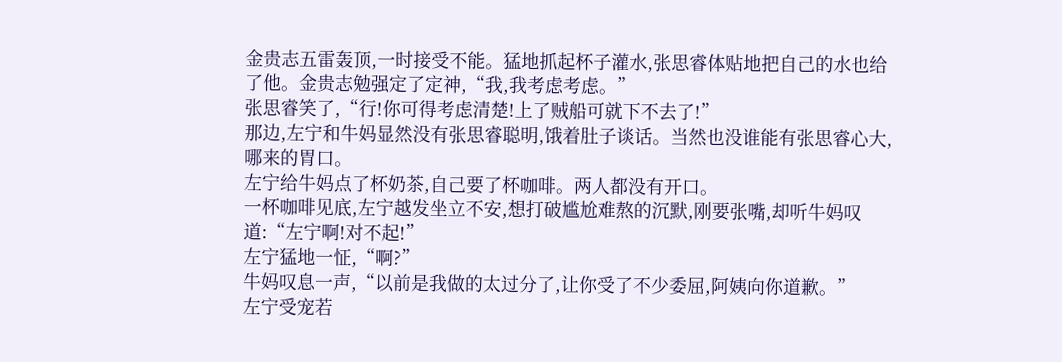金贵志五雷轰顶,一时接受不能。猛地抓起杯子灌水,张思睿体贴地把自己的水也给了他。金贵志勉强定了定神,“我,我考虑考虑。”
张思睿笑了,“行!你可得考虑清楚!上了贼船可就下不去了!”
那边,左宁和牛妈显然没有张思睿聪明,饿着肚子谈话。当然也没谁能有张思睿心大,哪来的胃口。
左宁给牛妈点了杯奶茶,自己要了杯咖啡。两人都没有开口。
一杯咖啡见底,左宁越发坐立不安,想打破尴尬难熬的沉默,刚要张嘴,却听牛妈叹道:“左宁啊!对不起!”
左宁猛地一怔,“啊?”
牛妈叹息一声,“以前是我做的太过分了,让你受了不少委屈,阿姨向你道歉。”
左宁受宠若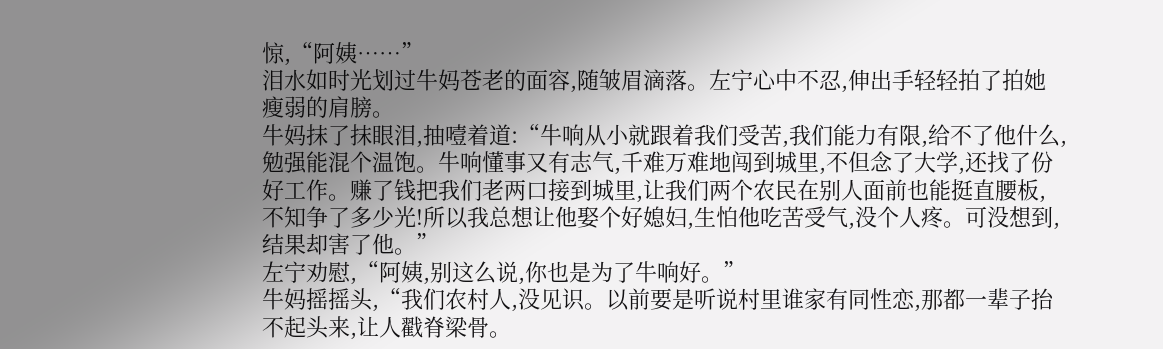惊,“阿姨……”
泪水如时光划过牛妈苍老的面容,随皱眉滴落。左宁心中不忍,伸出手轻轻拍了拍她瘦弱的肩膀。
牛妈抹了抹眼泪,抽噎着道:“牛响从小就跟着我们受苦,我们能力有限,给不了他什么,勉强能混个温饱。牛响懂事又有志气,千难万难地闯到城里,不但念了大学,还找了份好工作。赚了钱把我们老两口接到城里,让我们两个农民在别人面前也能挺直腰板,不知争了多少光!所以我总想让他娶个好媳妇,生怕他吃苦受气,没个人疼。可没想到,结果却害了他。”
左宁劝慰,“阿姨,别这么说,你也是为了牛响好。”
牛妈摇摇头,“我们农村人,没见识。以前要是听说村里谁家有同性恋,那都一辈子抬不起头来,让人戳脊梁骨。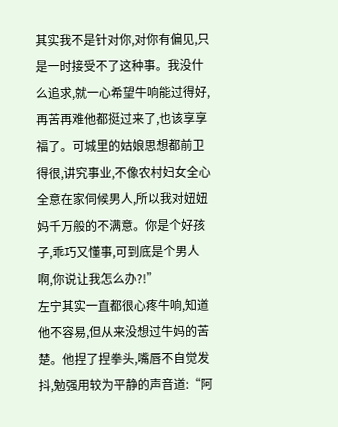其实我不是针对你,对你有偏见,只是一时接受不了这种事。我没什么追求,就一心希望牛响能过得好,再苦再难他都挺过来了,也该享享福了。可城里的姑娘思想都前卫得很,讲究事业,不像农村妇女全心全意在家伺候男人,所以我对妞妞妈千万般的不满意。你是个好孩子,乖巧又懂事,可到底是个男人啊,你说让我怎么办?!”
左宁其实一直都很心疼牛响,知道他不容易,但从来没想过牛妈的苦楚。他捏了捏拳头,嘴唇不自觉发抖,勉强用较为平静的声音道:“阿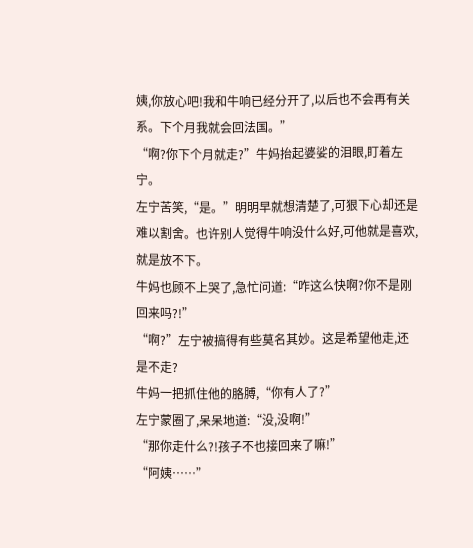姨,你放心吧!我和牛响已经分开了,以后也不会再有关系。下个月我就会回法国。”
“啊?你下个月就走?”牛妈抬起婆娑的泪眼,盯着左宁。
左宁苦笑,“是。”明明早就想清楚了,可狠下心却还是难以割舍。也许别人觉得牛响没什么好,可他就是喜欢,就是放不下。
牛妈也顾不上哭了,急忙问道:“咋这么快啊?你不是刚回来吗?!”
“啊?”左宁被搞得有些莫名其妙。这是希望他走,还是不走?
牛妈一把抓住他的胳膊,“你有人了?”
左宁蒙圈了,呆呆地道:“没,没啊!”
“那你走什么?!孩子不也接回来了嘛!”
“阿姨……”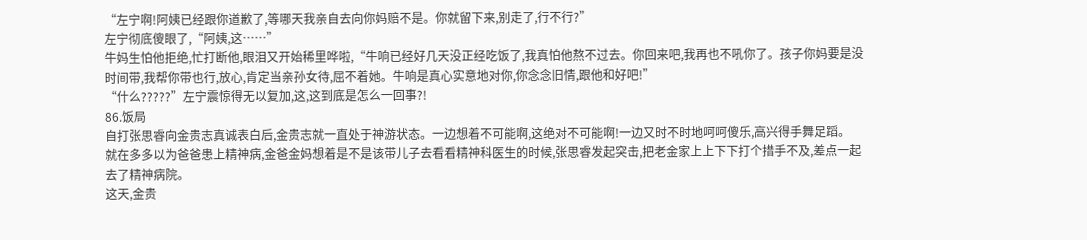“左宁啊!阿姨已经跟你道歉了,等哪天我亲自去向你妈赔不是。你就留下来,别走了,行不行?”
左宁彻底傻眼了,“阿姨,这……”
牛妈生怕他拒绝,忙打断他,眼泪又开始稀里哗啦,“牛响已经好几天没正经吃饭了,我真怕他熬不过去。你回来吧,我再也不吼你了。孩子你妈要是没时间带,我帮你带也行,放心,肯定当亲孙女待,屈不着她。牛响是真心实意地对你,你念念旧情,跟他和好吧!”
“什么?????”左宁震惊得无以复加,这,这到底是怎么一回事?!
86.饭局
自打张思睿向金贵志真诚表白后,金贵志就一直处于神游状态。一边想着不可能啊,这绝对不可能啊!一边又时不时地呵呵傻乐,高兴得手舞足蹈。
就在多多以为爸爸患上精神病,金爸金妈想着是不是该带儿子去看看精神科医生的时候,张思睿发起突击,把老金家上上下下打个措手不及,差点一起去了精神病院。
这天,金贵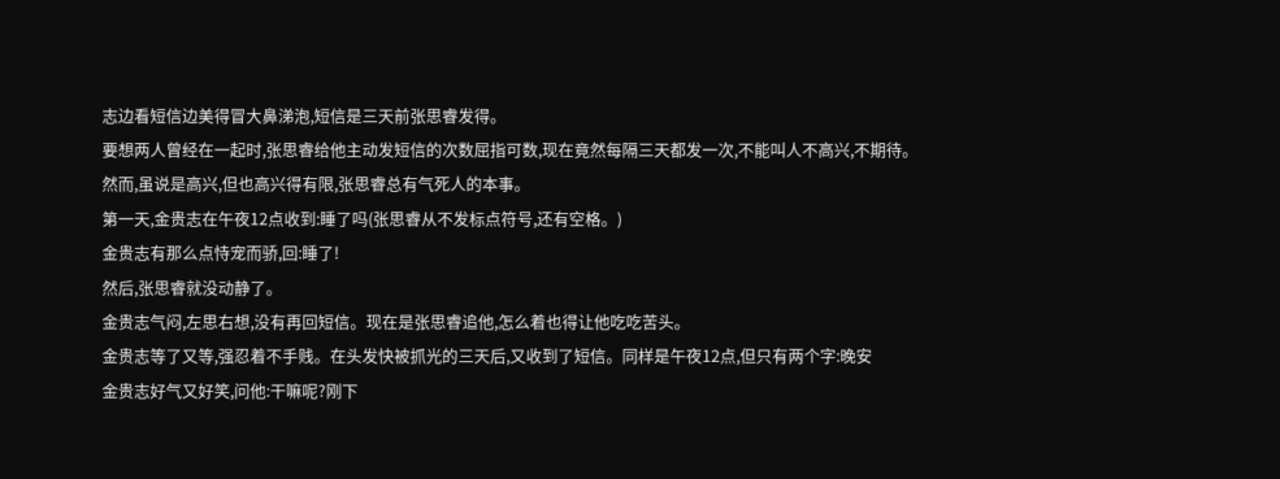志边看短信边美得冒大鼻涕泡,短信是三天前张思睿发得。
要想两人曾经在一起时,张思睿给他主动发短信的次数屈指可数,现在竟然每隔三天都发一次,不能叫人不高兴,不期待。
然而,虽说是高兴,但也高兴得有限,张思睿总有气死人的本事。
第一天,金贵志在午夜12点收到:睡了吗(张思睿从不发标点符号,还有空格。)
金贵志有那么点恃宠而骄,回:睡了!
然后,张思睿就没动静了。
金贵志气闷,左思右想,没有再回短信。现在是张思睿追他,怎么着也得让他吃吃苦头。
金贵志等了又等,强忍着不手贱。在头发快被抓光的三天后,又收到了短信。同样是午夜12点,但只有两个字:晚安
金贵志好气又好笑,问他:干嘛呢?刚下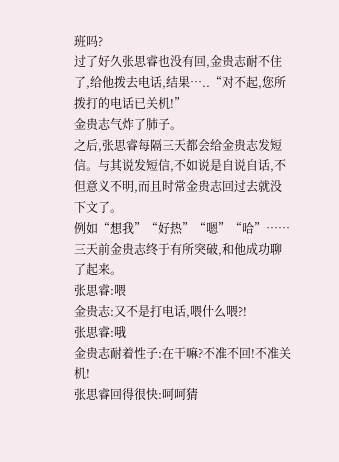班吗?
过了好久张思睿也没有回,金贵志耐不住了,给他拨去电话,结果…..“对不起,您所拨打的电话已关机!”
金贵志气炸了肺子。
之后,张思睿每隔三天都会给金贵志发短信。与其说发短信,不如说是自说自话,不但意义不明,而且时常金贵志回过去就没下文了。
例如“想我”“好热”“嗯”“哈”……
三天前金贵志终于有所突破,和他成功聊了起来。
张思睿:喂
金贵志:又不是打电话,喂什么喂?!
张思睿:哦
金贵志耐着性子:在干嘛?不准不回!不准关机!
张思睿回得很快:呵呵猜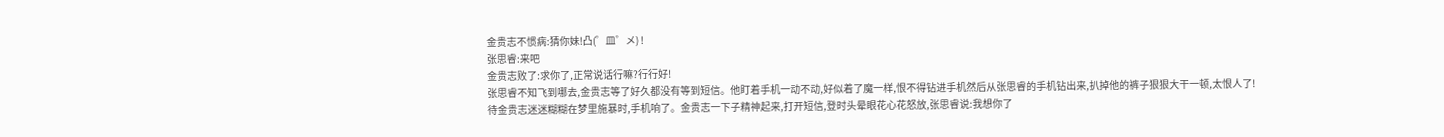金贵志不惯病:猜你妹!凸(゜皿゜メ) !
张思睿:来吧
金贵志败了:求你了,正常说话行嘛?行行好!
张思睿不知飞到哪去,金贵志等了好久都没有等到短信。他盯着手机一动不动,好似着了魔一样,恨不得钻进手机然后从张思睿的手机钻出来,扒掉他的裤子狠狠大干一顿,太恨人了!
待金贵志迷迷糊糊在梦里施暴时,手机响了。金贵志一下子精神起来,打开短信,登时头晕眼花心花怒放,张思睿说:我想你了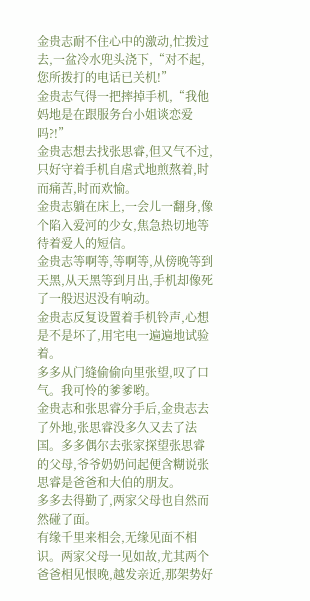金贵志耐不住心中的激动,忙拨过去,一盆冷水兜头浇下,“对不起,您所拨打的电话已关机!”
金贵志气得一把摔掉手机,“我他妈地是在跟服务台小姐谈恋爱吗?!”
金贵志想去找张思睿,但又气不过,只好守着手机自虐式地煎熬着,时而痛苦,时而欢愉。
金贵志躺在床上,一会儿一翻身,像个陷入爱河的少女,焦急热切地等待着爱人的短信。
金贵志等啊等,等啊等,从傍晚等到天黑,从天黑等到月出,手机却像死了一般迟迟没有响动。
金贵志反复设置着手机铃声,心想是不是坏了,用宅电一遍遍地试验着。
多多从门缝偷偷向里张望,叹了口气。我可怜的爹爹哟。
金贵志和张思睿分手后,金贵志去了外地,张思睿没多久又去了法国。多多偶尔去张家探望张思睿的父母,爷爷奶奶问起便含糊说张思睿是爸爸和大伯的朋友。
多多去得勤了,两家父母也自然而然碰了面。
有缘千里来相会,无缘见面不相识。两家父母一见如故,尤其两个爸爸相见恨晚,越发亲近,那架势好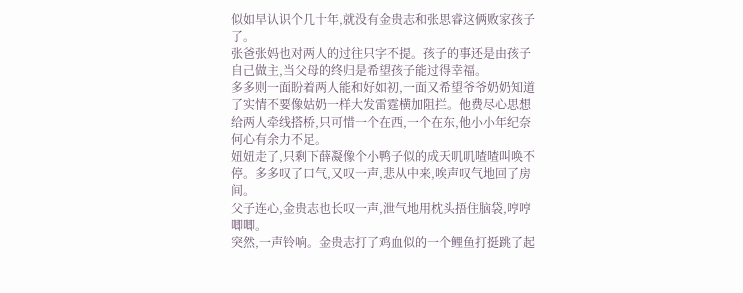似如早认识个几十年,就没有金贵志和张思睿这俩败家孩子了。
张爸张妈也对两人的过往只字不提。孩子的事还是由孩子自己做主,当父母的终归是希望孩子能过得幸福。
多多则一面盼着两人能和好如初,一面又希望爷爷奶奶知道了实情不要像姑奶一样大发雷霆横加阻拦。他费尽心思想给两人牵线搭桥,只可惜一个在西,一个在东,他小小年纪奈何心有余力不足。
妞妞走了,只剩下薛凝像个小鸭子似的成天叽叽喳喳叫唤不停。多多叹了口气,又叹一声,悲从中来,唉声叹气地回了房间。
父子连心,金贵志也长叹一声,泄气地用枕头捂住脑袋,哼哼唧唧。
突然,一声铃响。金贵志打了鸡血似的一个鲤鱼打挺跳了起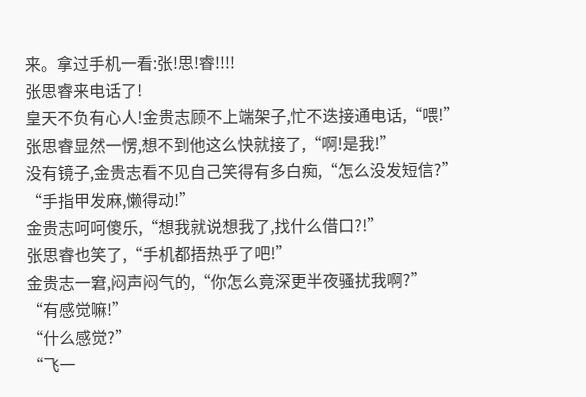来。拿过手机一看:张!思!睿!!!!
张思睿来电话了!
皇天不负有心人!金贵志顾不上端架子,忙不迭接通电话,“喂!”
张思睿显然一愣,想不到他这么快就接了,“啊!是我!”
没有镜子,金贵志看不见自己笑得有多白痴,“怎么没发短信?”
“手指甲发麻,懒得动!”
金贵志呵呵傻乐,“想我就说想我了,找什么借口?!”
张思睿也笑了,“手机都捂热乎了吧!”
金贵志一窘,闷声闷气的,“你怎么竟深更半夜骚扰我啊?”
“有感觉嘛!”
“什么感觉?”
“飞一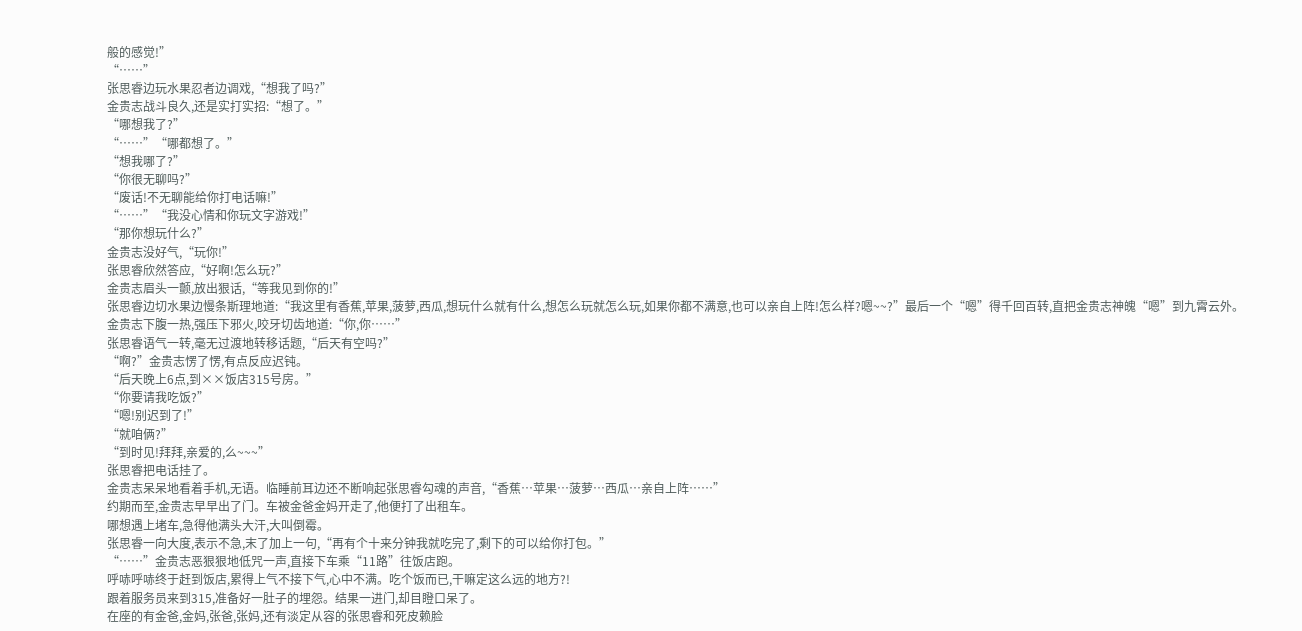般的感觉!”
“……”
张思睿边玩水果忍者边调戏,“想我了吗?”
金贵志战斗良久,还是实打实招:“想了。”
“哪想我了?”
“……”“哪都想了。”
“想我哪了?”
“你很无聊吗?”
“废话!不无聊能给你打电话嘛!”
“……”“我没心情和你玩文字游戏!”
“那你想玩什么?”
金贵志没好气,“玩你!”
张思睿欣然答应,“好啊!怎么玩?”
金贵志眉头一颤,放出狠话,“等我见到你的!”
张思睿边切水果边慢条斯理地道:“我这里有香蕉,苹果,菠萝,西瓜,想玩什么就有什么,想怎么玩就怎么玩,如果你都不满意,也可以亲自上阵!怎么样?嗯~~?”最后一个“嗯”得千回百转,直把金贵志神魄“嗯”到九霄云外。
金贵志下腹一热,强压下邪火,咬牙切齿地道:“你,你……”
张思睿语气一转,毫无过渡地转移话题,“后天有空吗?”
“啊?”金贵志愣了愣,有点反应迟钝。
“后天晚上6点,到××饭店315号房。”
“你要请我吃饭?”
“嗯!别迟到了!”
“就咱俩?”
“到时见!拜拜,亲爱的,么~~~”
张思睿把电话挂了。
金贵志呆呆地看着手机,无语。临睡前耳边还不断响起张思睿勾魂的声音,“香蕉…苹果…菠萝…西瓜…亲自上阵……”
约期而至,金贵志早早出了门。车被金爸金妈开走了,他便打了出租车。
哪想遇上堵车,急得他满头大汗,大叫倒霉。
张思睿一向大度,表示不急,末了加上一句,“再有个十来分钟我就吃完了,剩下的可以给你打包。”
“……”金贵志恶狠狠地低咒一声,直接下车乘“11路”往饭店跑。
呼哧呼哧终于赶到饭店,累得上气不接下气,心中不满。吃个饭而已,干嘛定这么远的地方?!
跟着服务员来到315,准备好一肚子的埋怨。结果一进门,却目瞪口呆了。
在座的有金爸,金妈,张爸,张妈,还有淡定从容的张思睿和死皮赖脸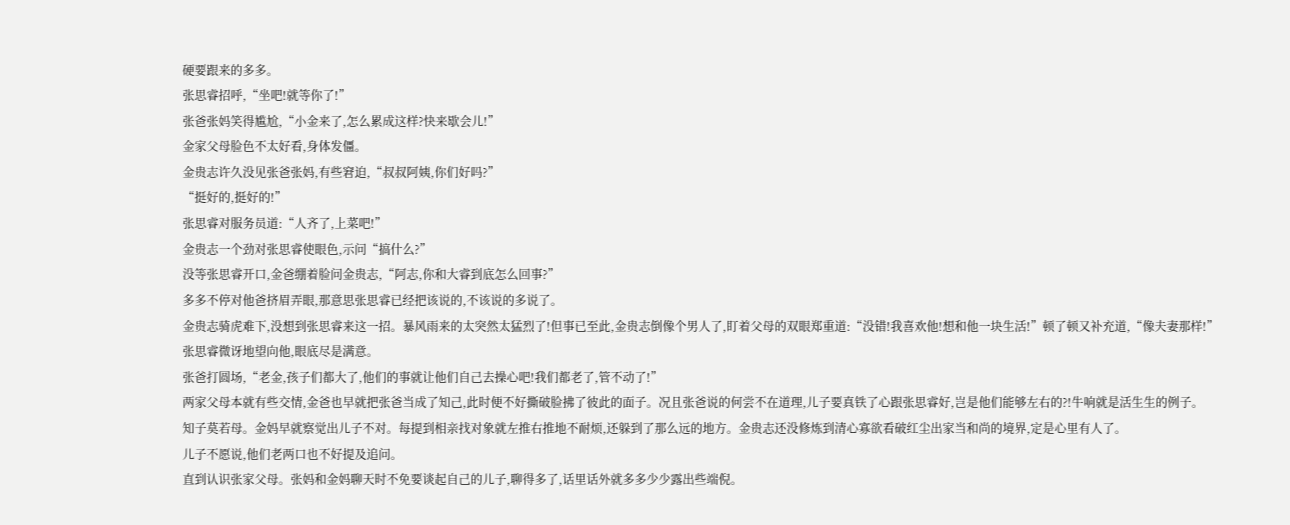硬要跟来的多多。
张思睿招呼,“坐吧!就等你了!”
张爸张妈笑得尴尬,“小金来了,怎么累成这样?快来歇会儿!”
金家父母脸色不太好看,身体发僵。
金贵志许久没见张爸张妈,有些窘迫,“叔叔阿姨,你们好吗?”
“挺好的,挺好的!”
张思睿对服务员道:“人齐了,上菜吧!”
金贵志一个劲对张思睿使眼色,示问“搞什么?”
没等张思睿开口,金爸绷着脸问金贵志,“阿志,你和大睿到底怎么回事?”
多多不停对他爸挤眉弄眼,那意思张思睿已经把该说的,不该说的多说了。
金贵志骑虎难下,没想到张思睿来这一招。暴风雨来的太突然太猛烈了!但事已至此,金贵志倒像个男人了,盯着父母的双眼郑重道:“没错!我喜欢他!想和他一块生活!”顿了顿又补充道,“像夫妻那样!”
张思睿微讶地望向他,眼底尽是满意。
张爸打圆场,“老金,孩子们都大了,他们的事就让他们自己去操心吧!我们都老了,管不动了!”
两家父母本就有些交情,金爸也早就把张爸当成了知己,此时便不好撕破脸拂了彼此的面子。况且张爸说的何尝不在道理,儿子要真铁了心跟张思睿好,岂是他们能够左右的?!牛响就是活生生的例子。
知子莫若母。金妈早就察觉出儿子不对。每提到相亲找对象就左推右推地不耐烦,还躲到了那么远的地方。金贵志还没修炼到清心寡欲看破红尘出家当和尚的境界,定是心里有人了。
儿子不愿说,他们老两口也不好提及追问。
直到认识张家父母。张妈和金妈聊天时不免要谈起自己的儿子,聊得多了,话里话外就多多少少露出些端倪。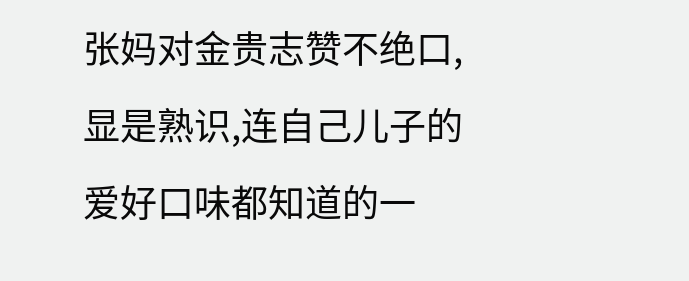张妈对金贵志赞不绝口,显是熟识,连自己儿子的爱好口味都知道的一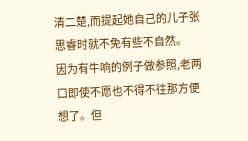清二楚,而提起她自己的儿子张思睿时就不免有些不自然。
因为有牛响的例子做参照,老两口即使不愿也不得不往那方便想了。但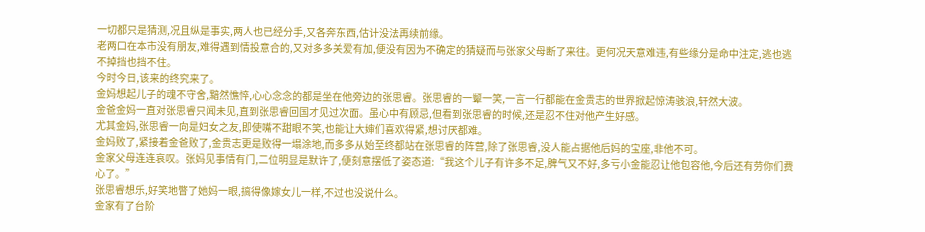一切都只是猜测,况且纵是事实,两人也已经分手,又各奔东西,估计没法再续前缘。
老两口在本市没有朋友,难得遇到情投意合的,又对多多关爱有加,便没有因为不确定的猜疑而与张家父母断了来往。更何况天意难违,有些缘分是命中注定,逃也逃不掉挡也挡不住。
今时今日,该来的终究来了。
金妈想起儿子的魂不守舍,黯然憔悴,心心念念的都是坐在他旁边的张思睿。张思睿的一颦一笑,一言一行都能在金贵志的世界掀起惊涛骇浪,轩然大波。
金爸金妈一直对张思睿只闻未见,直到张思睿回国才见过次面。虽心中有顾忌,但看到张思睿的时候,还是忍不住对他产生好感。
尤其金妈,张思睿一向是妇女之友,即使嘴不甜眼不笑,也能让大婶们喜欢得紧,想讨厌都难。
金妈败了,紧接着金爸败了,金贵志更是败得一塌涂地,而多多从始至终都站在张思睿的阵营,除了张思睿,没人能占据他后妈的宝座,非他不可。
金家父母连连哀叹。张妈见事情有门,二位明显是默许了,便刻意摆低了姿态道:“我这个儿子有许多不足,脾气又不好,多亏小金能忍让他包容他,今后还有劳你们费心了。”
张思睿想乐,好笑地瞥了她妈一眼,搞得像嫁女儿一样,不过也没说什么。
金家有了台阶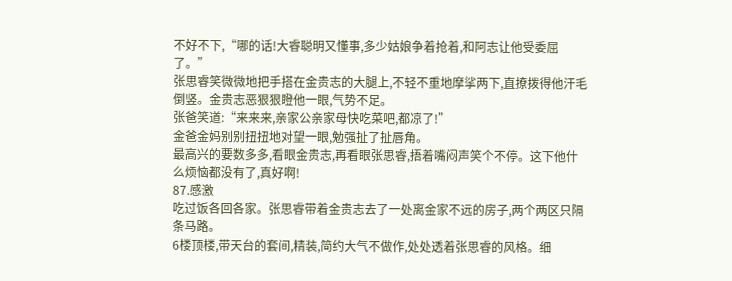不好不下,“哪的话!大睿聪明又懂事,多少姑娘争着抢着,和阿志让他受委屈了。”
张思睿笑微微地把手搭在金贵志的大腿上,不轻不重地摩挲两下,直撩拨得他汗毛倒竖。金贵志恶狠狠瞪他一眼,气势不足。
张爸笑道:“来来来,亲家公亲家母快吃菜吧,都凉了!”
金爸金妈别别扭扭地对望一眼,勉强扯了扯唇角。
最高兴的要数多多,看眼金贵志,再看眼张思睿,捂着嘴闷声笑个不停。这下他什么烦恼都没有了,真好啊!
87.感激
吃过饭各回各家。张思睿带着金贵志去了一处离金家不远的房子,两个两区只隔条马路。
6楼顶楼,带天台的套间,精装,简约大气不做作,处处透着张思睿的风格。细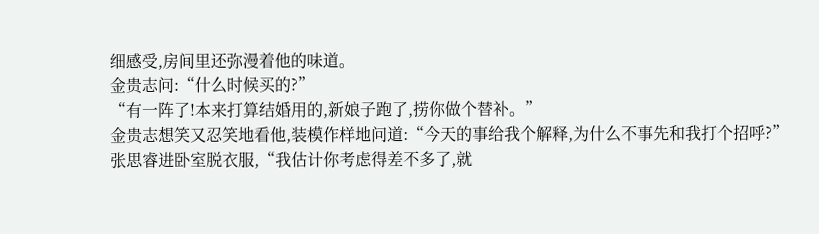细感受,房间里还弥漫着他的味道。
金贵志问:“什么时候买的?”
“有一阵了!本来打算结婚用的,新娘子跑了,捞你做个替补。”
金贵志想笑又忍笑地看他,装模作样地问道:“今天的事给我个解释,为什么不事先和我打个招呼?”
张思睿进卧室脱衣服,“我估计你考虑得差不多了,就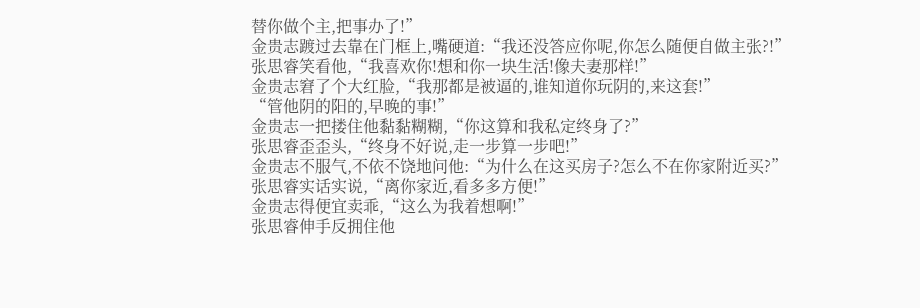替你做个主,把事办了!”
金贵志踱过去靠在门框上,嘴硬道:“我还没答应你呢,你怎么随便自做主张?!”
张思睿笑看他,“我喜欢你!想和你一块生活!像夫妻那样!”
金贵志窘了个大红脸,“我那都是被逼的,谁知道你玩阴的,来这套!”
“管他阴的阳的,早晚的事!”
金贵志一把搂住他黏黏糊糊,“你这算和我私定终身了?”
张思睿歪歪头,“终身不好说,走一步算一步吧!”
金贵志不服气,不依不饶地问他:“为什么在这买房子?怎么不在你家附近买?”
张思睿实话实说,“离你家近,看多多方便!”
金贵志得便宜卖乖,“这么为我着想啊!”
张思睿伸手反拥住他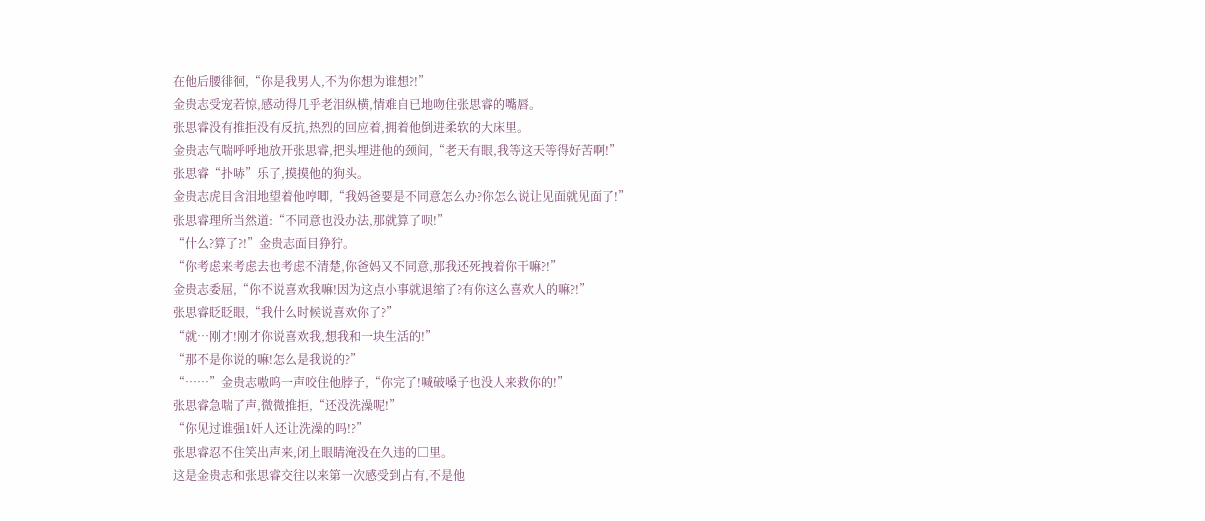在他后腰徘徊,“你是我男人,不为你想为谁想?!”
金贵志受宠若惊,感动得几乎老泪纵横,情难自已地吻住张思睿的嘴唇。
张思睿没有推拒没有反抗,热烈的回应着,拥着他倒进柔软的大床里。
金贵志气喘呼呼地放开张思睿,把头埋进他的颈间,“老天有眼,我等这天等得好苦啊!”
张思睿“扑哧”乐了,摸摸他的狗头。
金贵志虎目含泪地望着他哼唧,“我妈爸要是不同意怎么办?你怎么说让见面就见面了!”
张思睿理所当然道:“不同意也没办法,那就算了呗!”
“什么?算了?!”金贵志面目狰狞。
“你考虑来考虑去也考虑不清楚,你爸妈又不同意,那我还死拽着你干嘛?!”
金贵志委屈,“你不说喜欢我嘛!因为这点小事就退缩了?有你这么喜欢人的嘛?!”
张思睿眨眨眼,“我什么时候说喜欢你了?”
“就…刚才!刚才你说喜欢我,想我和一块生活的!”
“那不是你说的嘛!怎么是我说的?”
“……”金贵志嗷呜一声咬住他脖子,“你完了!喊破嗓子也没人来救你的!”
张思睿急喘了声,微微推拒,“还没洗澡呢!”
“你见过谁强1奸人还让洗澡的吗!?”
张思睿忍不住笑出声来,闭上眼睛淹没在久违的□里。
这是金贵志和张思睿交往以来第一次感受到占有,不是他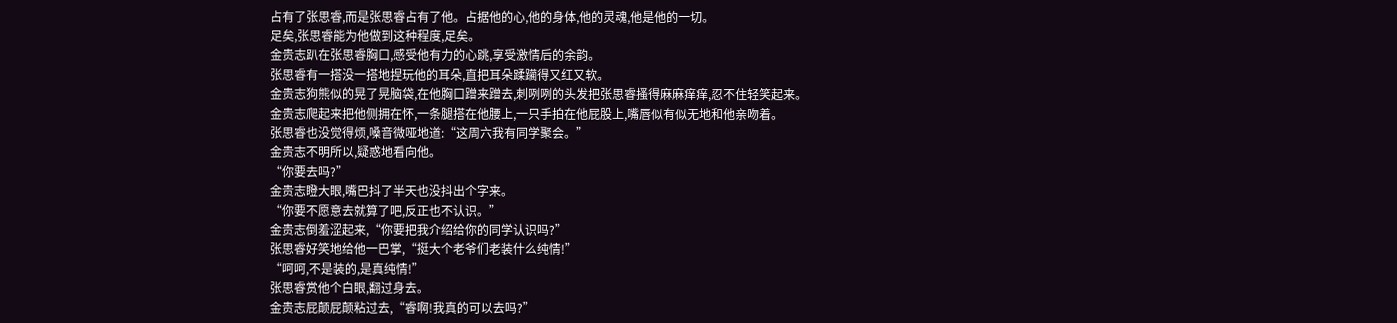占有了张思睿,而是张思睿占有了他。占据他的心,他的身体,他的灵魂,他是他的一切。
足矣,张思睿能为他做到这种程度,足矣。
金贵志趴在张思睿胸口,感受他有力的心跳,享受激情后的余韵。
张思睿有一搭没一搭地捏玩他的耳朵,直把耳朵蹂躏得又红又软。
金贵志狗熊似的晃了晃脑袋,在他胸口蹭来蹭去,刺咧咧的头发把张思睿搔得麻麻痒痒,忍不住轻笑起来。
金贵志爬起来把他侧拥在怀,一条腿搭在他腰上,一只手拍在他屁股上,嘴唇似有似无地和他亲吻着。
张思睿也没觉得烦,嗓音微哑地道:“这周六我有同学聚会。”
金贵志不明所以,疑惑地看向他。
“你要去吗?”
金贵志瞪大眼,嘴巴抖了半天也没抖出个字来。
“你要不愿意去就算了吧,反正也不认识。”
金贵志倒羞涩起来,“你要把我介绍给你的同学认识吗?”
张思睿好笑地给他一巴掌,“挺大个老爷们老装什么纯情!”
“呵呵,不是装的,是真纯情!”
张思睿赏他个白眼,翻过身去。
金贵志屁颠屁颠粘过去,“睿啊!我真的可以去吗?”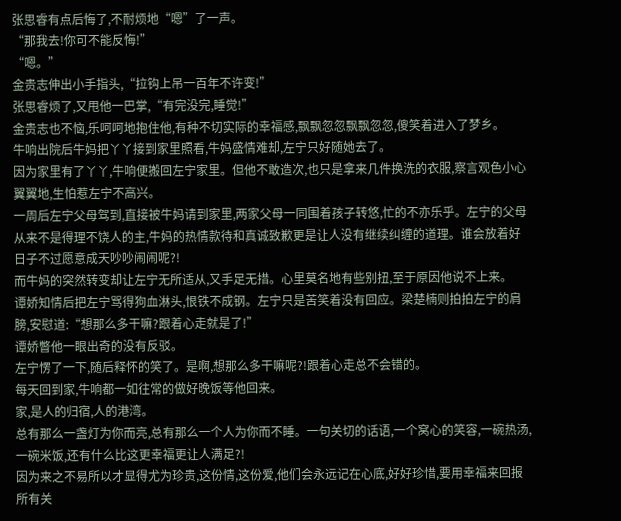张思睿有点后悔了,不耐烦地“嗯”了一声。
“那我去!你可不能反悔!”
“嗯。”
金贵志伸出小手指头,“拉钩上吊一百年不许变!”
张思睿烦了,又甩他一巴掌,“有完没完,睡觉!”
金贵志也不恼,乐呵呵地抱住他,有种不切实际的幸福感,飘飘忽忽飘飘忽忽,傻笑着进入了梦乡。
牛响出院后牛妈把丫丫接到家里照看,牛妈盛情难却,左宁只好随她去了。
因为家里有了丫丫,牛响便搬回左宁家里。但他不敢造次,也只是拿来几件换洗的衣服,察言观色小心翼翼地,生怕惹左宁不高兴。
一周后左宁父母驾到,直接被牛妈请到家里,两家父母一同围着孩子转悠,忙的不亦乐乎。左宁的父母从来不是得理不饶人的主,牛妈的热情款待和真诚致歉更是让人没有继续纠缠的道理。谁会放着好日子不过愿意成天吵吵闹闹呢?!
而牛妈的突然转变却让左宁无所适从,又手足无措。心里莫名地有些别扭,至于原因他说不上来。
谭娇知情后把左宁骂得狗血淋头,恨铁不成钢。左宁只是苦笑着没有回应。梁楚楠则拍拍左宁的肩膀,安慰道:“想那么多干嘛?跟着心走就是了!”
谭娇瞥他一眼出奇的没有反驳。
左宁愣了一下,随后释怀的笑了。是啊,想那么多干嘛呢?!跟着心走总不会错的。
每天回到家,牛响都一如往常的做好晚饭等他回来。
家,是人的归宿,人的港湾。
总有那么一盏灯为你而亮,总有那么一个人为你而不睡。一句关切的话语,一个窝心的笑容,一碗热汤,一碗米饭,还有什么比这更幸福更让人满足?!
因为来之不易所以才显得尤为珍贵,这份情,这份爱,他们会永远记在心底,好好珍惜,要用幸福来回报所有关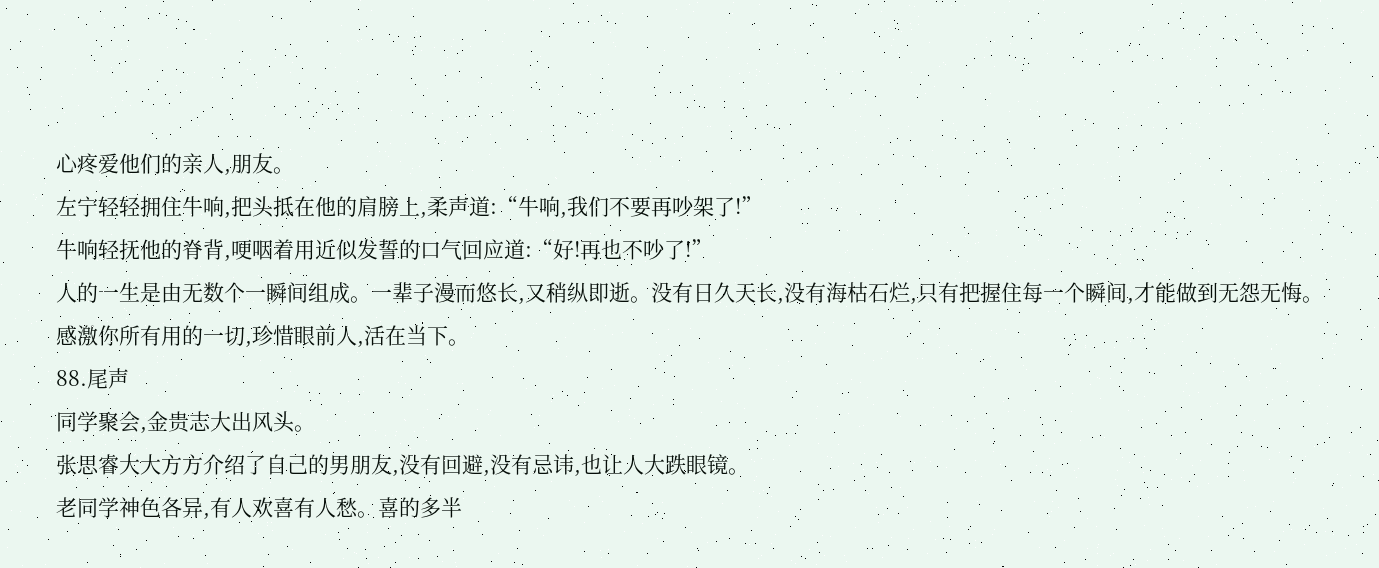心疼爱他们的亲人,朋友。
左宁轻轻拥住牛响,把头抵在他的肩膀上,柔声道:“牛响,我们不要再吵架了!”
牛响轻抚他的脊背,哽咽着用近似发誓的口气回应道:“好!再也不吵了!”
人的一生是由无数个一瞬间组成。一辈子漫而悠长,又稍纵即逝。没有日久天长,没有海枯石烂,只有把握住每一个瞬间,才能做到无怨无悔。
感激你所有用的一切,珍惜眼前人,活在当下。
88.尾声
同学聚会,金贵志大出风头。
张思睿大大方方介绍了自己的男朋友,没有回避,没有忌讳,也让人大跌眼镜。
老同学神色各异,有人欢喜有人愁。喜的多半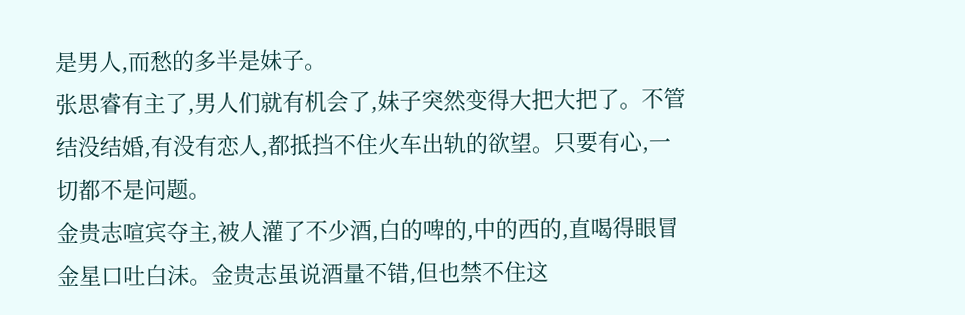是男人,而愁的多半是妹子。
张思睿有主了,男人们就有机会了,妹子突然变得大把大把了。不管结没结婚,有没有恋人,都抵挡不住火车出轨的欲望。只要有心,一切都不是问题。
金贵志喧宾夺主,被人灌了不少酒,白的啤的,中的西的,直喝得眼冒金星口吐白沫。金贵志虽说酒量不错,但也禁不住这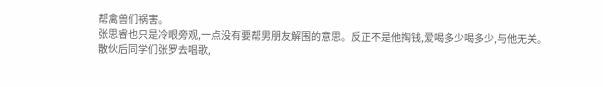帮禽兽们祸害。
张思睿也只是冷眼旁观,一点没有要帮男朋友解围的意思。反正不是他掏钱,爱喝多少喝多少,与他无关。
散伙后同学们张罗去唱歌,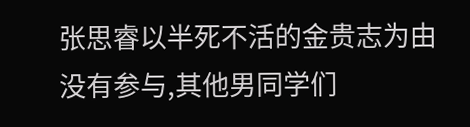张思睿以半死不活的金贵志为由没有参与,其他男同学们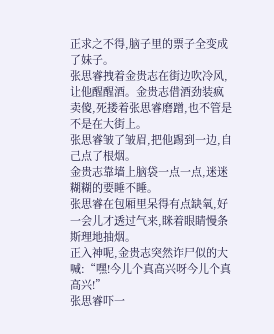正求之不得,脑子里的票子全变成了妹子。
张思睿拽着金贵志在街边吹冷风,让他醒醒酒。金贵志借酒劲装疯卖傻,死搂着张思睿磨蹭,也不管是不是在大街上。
张思睿皱了皱眉,把他踢到一边,自己点了根烟。
金贵志靠墙上脑袋一点一点,迷迷糊糊的要睡不睡。
张思睿在包厢里呆得有点缺氧,好一会儿才透过气来,眯着眼睛慢条斯理地抽烟。
正入神呢,金贵志突然诈尸似的大喊:“嘿!今儿个真高兴呀今儿个真高兴!”
张思睿吓一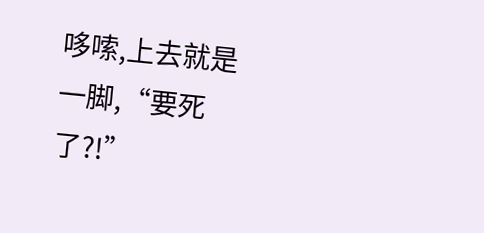哆嗦,上去就是一脚,“要死了?!”